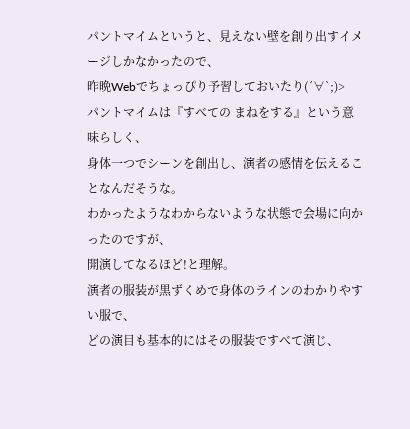パントマイムというと、見えない壁を創り出すイメージしかなかったので、
昨晩Webでちょっぴり予習しておいたり(´∀`;)>
パントマイムは『すべての まねをする』という意味らしく、
身体一つでシーンを創出し、演者の感情を伝えることなんだそうな。
わかったようなわからないような状態で会場に向かったのですが、
開演してなるほど!と理解。
演者の服装が黒ずくめで身体のラインのわかりやすい服で、
どの演目も基本的にはその服装ですべて演じ、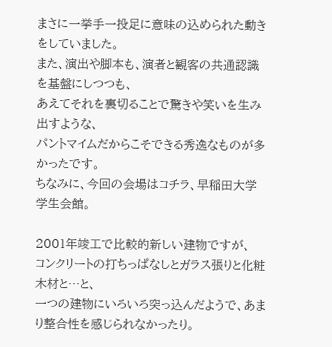まさに一挙手一投足に意味の込められた動きをしていました。
また、演出や脚本も、演者と観客の共通認識を基盤にしつつも、
あえてそれを裏切ることで驚きや笑いを生み出すような、
パントマイムだからこそできる秀逸なものが多かったです。
ちなみに、今回の会場はコチラ、早稲田大学学生会館。

2001年竣工で比較的新しい建物ですが、
コンクリートの打ちっぱなしとガラス張りと化粧木材と…と、
一つの建物にいろいろ突っ込んだようで、あまり整合性を感じられなかったり。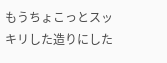もうちょこっとスッキリした造りにした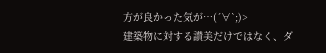方が良かった気が…(´∀`;)>
建築物に対する讃美だけではなく、ダ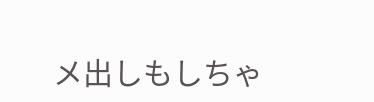メ出しもしちゃ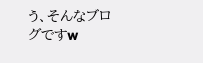う、そんなブログですw